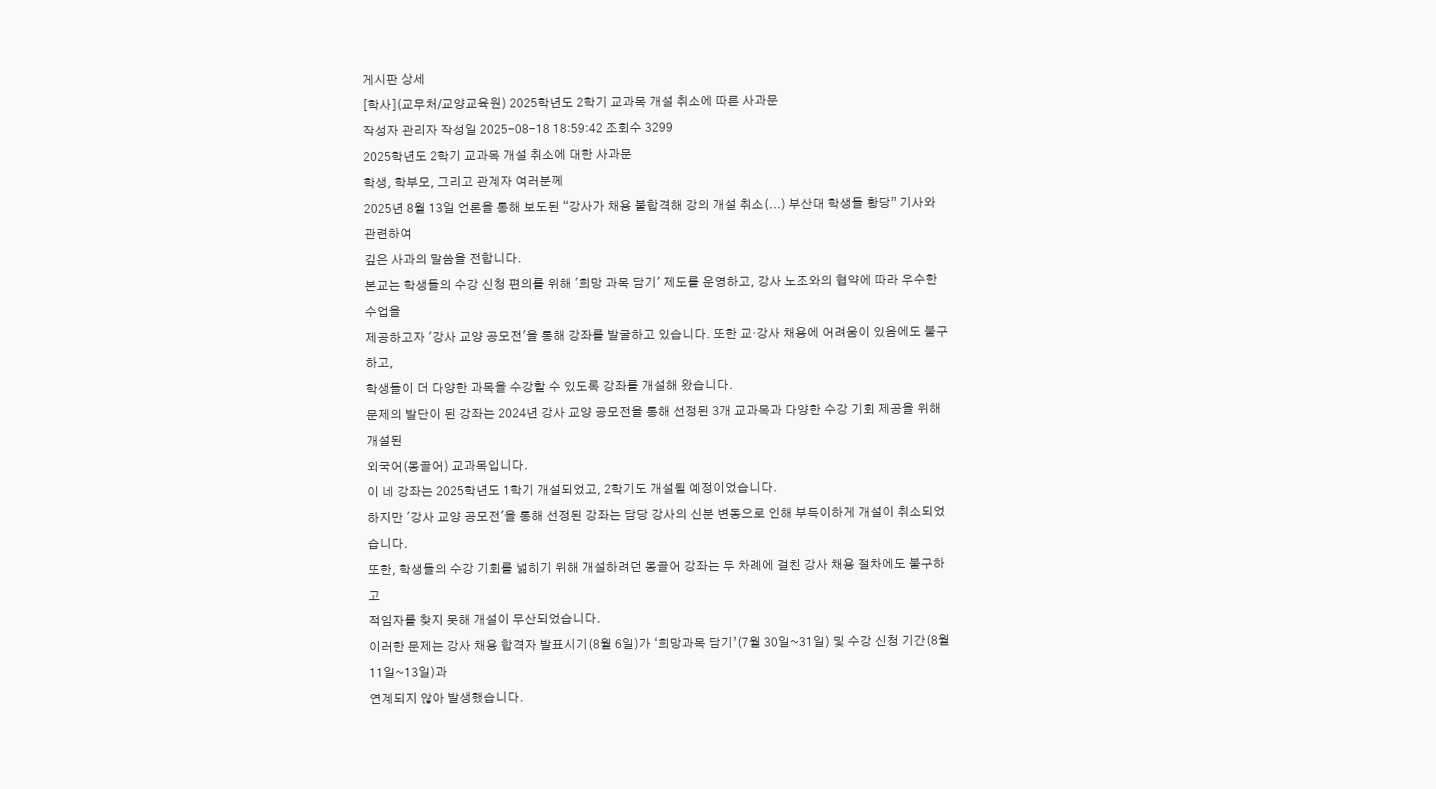게시판 상세
[학사](교무처/교양교육원) 2025학년도 2학기 교과목 개설 취소에 따른 사과문
작성자 관리자 작성일 2025-08-18 18:59:42 조회수 3299
2025학년도 2학기 교과목 개설 취소에 대한 사과문
학생, 학부모, 그리고 관계자 여러분께
2025년 8월 13일 언론을 통해 보도된 “강사가 채용 불합격해 강의 개설 취소(...) 부산대 학생들 황당” 기사와 관련하여
깊은 사과의 말씀을 전합니다.
본교는 학생들의 수강 신청 편의를 위해 '희망 과목 담기' 제도를 운영하고, 강사 노조와의 협약에 따라 우수한 수업을
제공하고자 '강사 교양 공모전'을 통해 강좌를 발굴하고 있습니다. 또한 교·강사 채용에 어려움이 있음에도 불구하고,
학생들이 더 다양한 과목을 수강할 수 있도록 강좌를 개설해 왔습니다.
문제의 발단이 된 강좌는 2024년 강사 교양 공모전을 통해 선정된 3개 교과목과 다양한 수강 기회 제공을 위해 개설된
외국어(몽골어) 교과목입니다.
이 네 강좌는 2025학년도 1학기 개설되었고, 2학기도 개설될 예정이었습니다.
하지만 '강사 교양 공모전'을 통해 선정된 강좌는 담당 강사의 신분 변동으로 인해 부득이하게 개설이 취소되었습니다.
또한, 학생들의 수강 기회를 넓히기 위해 개설하려던 몽골어 강좌는 두 차례에 걸친 강사 채용 절차에도 불구하고
적임자를 찾지 못해 개설이 무산되었습니다.
이러한 문제는 강사 채용 합격자 발표시기(8월 6일)가 ‘희망과목 담기’(7월 30일~31일) 및 수강 신청 기간(8월 11일~13일)과
연계되지 않아 발생했습니다.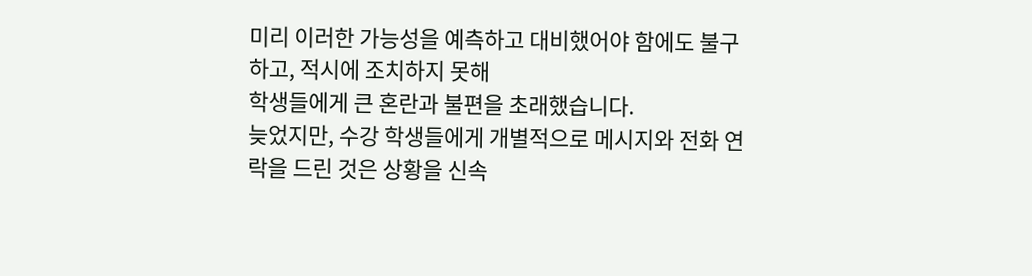미리 이러한 가능성을 예측하고 대비했어야 함에도 불구하고, 적시에 조치하지 못해
학생들에게 큰 혼란과 불편을 초래했습니다.
늦었지만, 수강 학생들에게 개별적으로 메시지와 전화 연락을 드린 것은 상황을 신속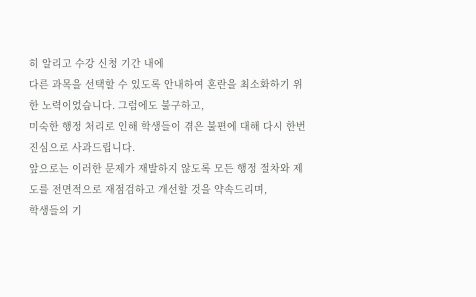히 알리고 수강 신청 기간 내에
다른 과목을 선택할 수 있도록 안내하여 혼란을 최소화하기 위한 노력이었습니다. 그럼에도 불구하고,
미숙한 행정 처리로 인해 학생들이 겪은 불편에 대해 다시 한번 진심으로 사과드립니다.
앞으로는 이러한 문제가 재발하지 않도록 모든 행정 절차와 제도를 전면적으로 재점검하고 개선할 것을 약속드리며,
학생들의 기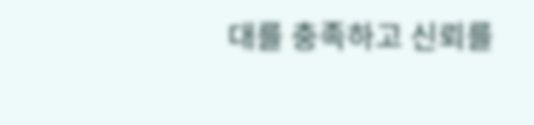대를 충족하고 신뢰를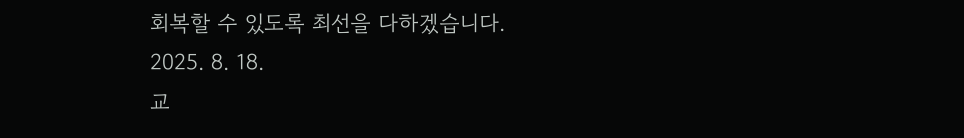회복할 수 있도록 최선을 다하겠습니다.
2025. 8. 18.
교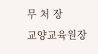무 처 장
교양교육원장